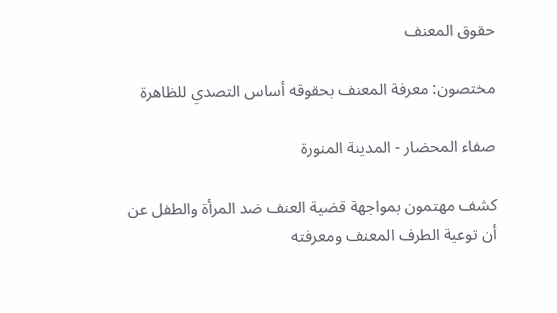حقوق المعنف

مختصون: معرفة المعنف بحقوقه أساس التصدي للظاهرة

صفاء المحضار - المدينة المنورة

كشف مهتمون بمواجهة قضية العنف ضد المرأة والطفل عن أن توعية الطرف المعنف ومعرفته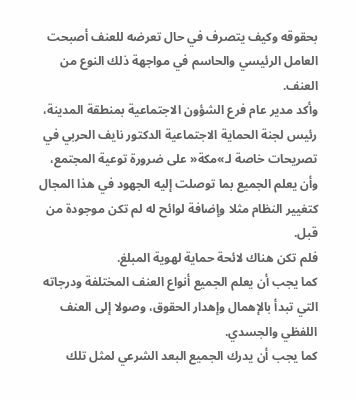بحقوقه وكيف يتصرف في حال تعرضه للعنف أصبحت العامل الرئيسي والحاسم في مواجهة ذلك النوع من العنف.
وأكد مدير عام فرع الشؤون الاجتماعية بمنطقة المدينة، رئيس لجنة الحماية الاجتماعية الدكتور نايف الحربي في تصريحات خاصة لـ»مكة« على ضرورة توعية المجتمع، وأن يعلم الجميع بما توصلت إليه الجهود في هذا المجال كتغيير النظام مثلا وإضافة لوائح له لم تكن موجودة من قبل.
فلم تكن هناك لائحة حماية لهوية المبلغ.
كما يجب أن يعلم الجميع أنواع العنف المختلفة ودرجاته التي تبدأ بالإهمال وإهدار الحقوق، وصولا إلى العنف اللفظي والجسدي.
كما يجب أن يدرك الجميع البعد الشرعي لمثل تلك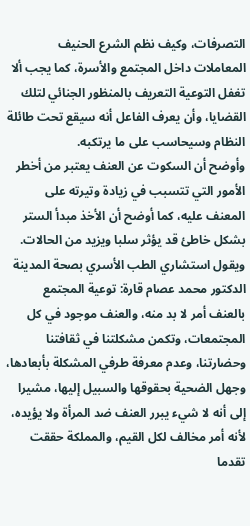التصرفات، وكيف نظم الشرع الحنيف المعاملات داخل المجتمع والأسرة، كما يجب ألا تغفل التوعية التعريف بالمنظور الجنائي لتلك القضايا، وأن يعرف الفاعل أنه سيقع تحت طائلة النظام وسيحاسب على ما يرتكبه.
وأوضح أن السكوت عن العنف يعتبر من أخطر الأمور التي تتسبب في زيادة وتيرته على المعنف عليه، كما أوضح أن الأخذ مبدأ الستر بشكل خاطئ قد يؤثر سلبا ويزيد من الحالات.
ويقول استشاري الطب الأسري بصحة المدينة الدكتور محمد عصام قارة: توعية المجتمع بالعنف أمر لا بد منه، والعنف موجود في كل المجتمعات، وتكمن مشكلتنا في ثقافتنا وحضارتنا، وعدم معرفة طرفي المشكلة بأبعادها، وجهل الضحية بحقوقها والسبيل إليها، مشيرا إلى أنه لا شيء يبرر العنف ضد المرأة ولا يؤيده، لأنه أمر مخالف لكل القيم، والمملكة حققت تقدما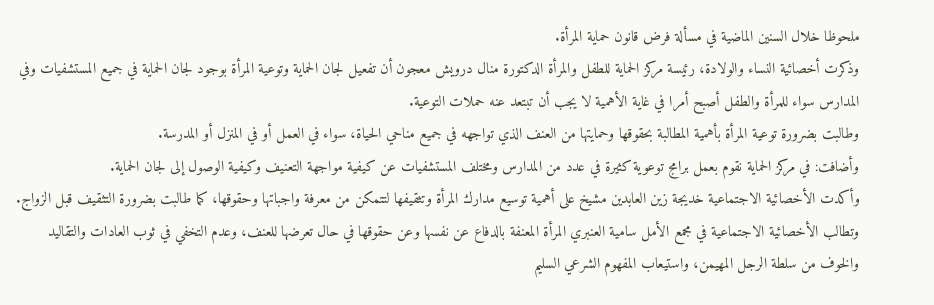ملحوظا خلال السنين الماضية في مسألة فرض قانون حماية المرأة.
وذكرت أخصائية النساء والولادة، رئيسة مركز الحماية للطفل والمرأة الدكتورة منال درويش معجون أن تفعيل لجان الحماية وتوعية المرأة بوجود لجان الحماية في جميع المستشفيات وفي المدارس سواء للمرأة والطفل أصبح أمرا في غاية الأهمية لا يجب أن تبتعد عنه حملات التوعية.
وطالبت بضرورة توعية المرأة بأهمية المطالبة بحقوقها وحمايتها من العنف الذي تواجهه في جميع مناحي الحياة، سواء في العمل أو في المنزل أو المدرسة.
وأضافت: في مركز الحماية نقوم بعمل برامج توعوية كثيرة في عدد من المدارس ومختلف المستشفيات عن كيفية مواجهة التعنيف وكيفية الوصول إلى لجان الحماية.
وأكدت الأخصائية الاجتماعية خديجة زين العابدين مشيخ على أهمية توسيع مدارك المرأة وتثقيفها لتتمكن من معرفة واجباتها وحقوقها، كما طالبت بضرورة التثقيف قبل الزواج.
وتطالب الأخصائية الاجتماعية في مجمع الأمل سامية العنبري المرأة المعنفة بالدفاع عن نفسها وعن حقوقها في حال تعرضها للعنف، وعدم التخفي في ثوب العادات والتقاليد والخوف من سلطة الرجل المهيمن، واستيعاب المفهوم الشرعي السليم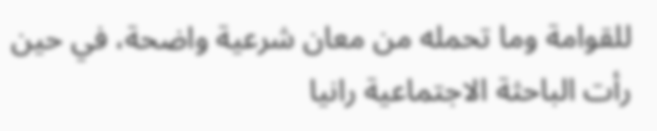للقوامة وما تحمله من معان شرعية واضحة، في حين رأت الباحثة الاجتماعية رانيا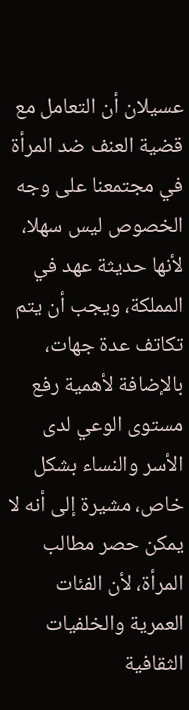عسيلان أن التعامل مع قضية العنف ضد المرأة في مجتمعنا على وجه الخصوص ليس سهلا، لأنها حديثة عهد في المملكة، ويجب أن يتم تكاتف عدة جهات، بالإضافة لأهمية رفع مستوى الوعي لدى الأسر والنساء بشكل خاص، مشيرة إلى أنه لا يمكن حصر مطالب المرأة، لأن الفئات العمرية والخلفيات الثقافية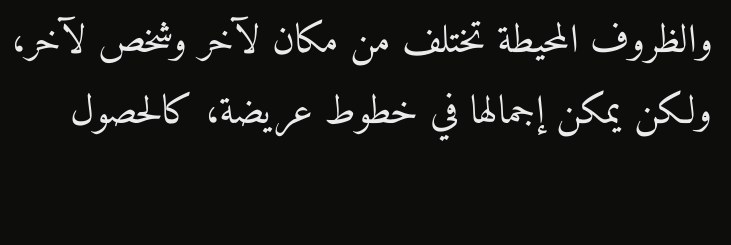والظروف المحيطة تختلف من مكان لآخر وشخص لآخر، ولكن يمكن إجمالها في خطوط عريضة، كالحصول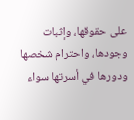على حقوقها، وإثبات وجودها، واحترام شخصها ودورها في أسرتها سواء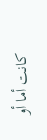كانت أما أو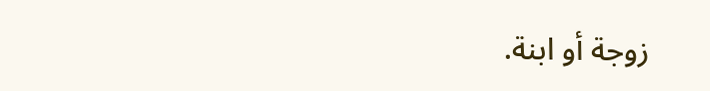زوجة أو ابنة.